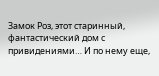Замок Роз, этот старинный, фантастический дом с привидениями… И по нему еще,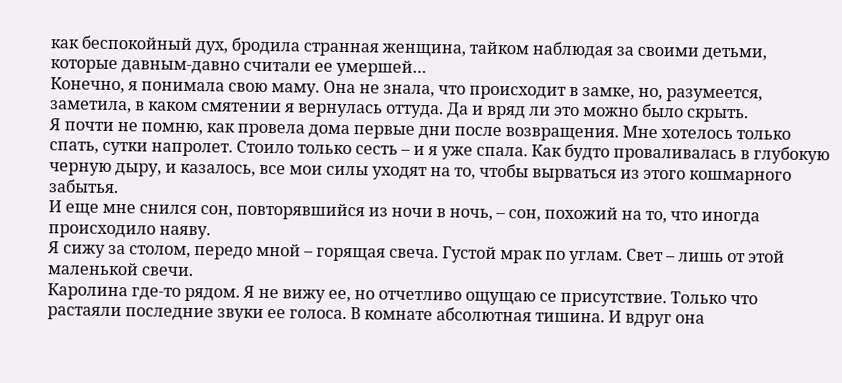как беспокойный дух, бродила странная женщина, тайком наблюдая за своими детьми, которые давным-давно считали ее умершей…
Конечно, я понимала свою маму. Она не знала, что происходит в замке, но, разумеется, заметила, в каком смятении я вернулась оттуда. Да и вряд ли это можно было скрыть.
Я почти не помню, как провела дома первые дни после возвращения. Мне хотелось только спать, сутки напролет. Стоило только сесть – и я уже спала. Как будто проваливалась в глубокую черную дыру, и казалось, все мои силы уходят на то, чтобы вырваться из этого кошмарного забытья.
И еще мне снился сон, повторявшийся из ночи в ночь, – сон, похожий на то, что иногда происходило наяву.
Я сижу за столом, передо мной – горящая свеча. Густой мрак по углам. Свет – лишь от этой маленькой свечи.
Каролина где-то рядом. Я не вижу ее, но отчетливо ощущаю се присутствие. Только что растаяли последние звуки ее голоса. В комнате абсолютная тишина. И вдруг она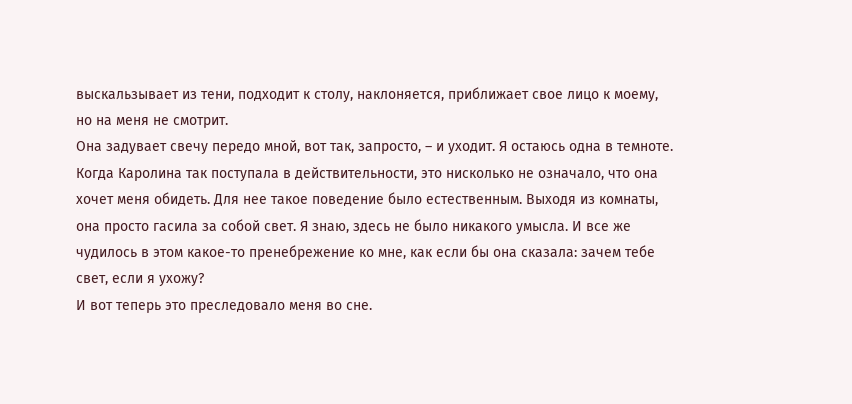выскальзывает из тени, подходит к столу, наклоняется, приближает свое лицо к моему, но на меня не смотрит.
Она задувает свечу передо мной, вот так, запросто, – и уходит. Я остаюсь одна в темноте.
Когда Каролина так поступала в действительности, это нисколько не означало, что она хочет меня обидеть. Для нее такое поведение было естественным. Выходя из комнаты, она просто гасила за собой свет. Я знаю, здесь не было никакого умысла. И все же чудилось в этом какое-то пренебрежение ко мне, как если бы она сказала: зачем тебе свет, если я ухожу?
И вот теперь это преследовало меня во сне.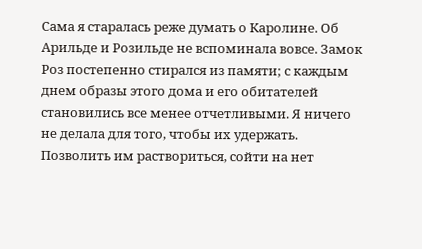Сама я старалась реже думать о Каролине. Об Арильде и Розильде не вспоминала вовсе. Замок Роз постепенно стирался из памяти; с каждым днем образы этого дома и его обитателей становились все менее отчетливыми. Я ничего не делала для того, чтобы их удержать. Позволить им раствориться, сойти на нет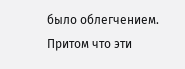было облегчением. Притом что эти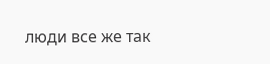люди все же так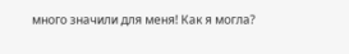много значили для меня! Как я могла?